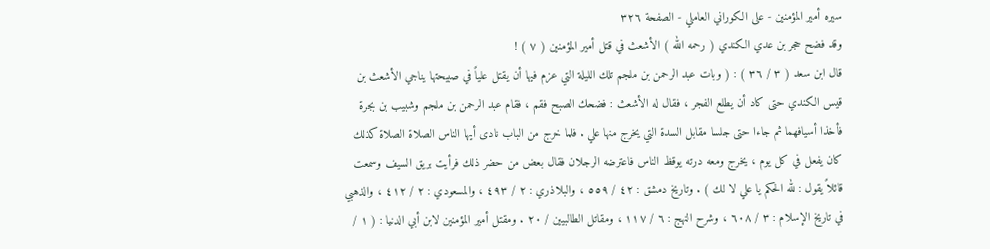سيره أمير المؤمنين - على الكوراني العاملي - الصفحة ٣٢٦
وقد فضح حجر بن عدي الكندي ( رحمه الله ) الأشعث في قتل أمير المؤمنين ( ٧ ) !
قال ابن سعد ( ٣ / ٣٦ ) : ( وبات عبد الرحمن بن ملجم تلك الليلة التي عزم فيها أن يقتل علياً في صبيحتها يناجي الأشعث بن قيس الكندي حتى كاد أن يطلع الفجر ، فقال له الأشعث : فضحك الصبح فقم ، فقام عبد الرحمن بن ملجم وشبيب بن بجرة فأخذا أسيافهما ثم جاءا حتى جلسا مقابل السدة التي يخرج منها علي . فلما خرج من الباب نادى أيها الناس الصلاة الصلاة كذلك كان يفعل في كل يوم ، يخرج ومعه درته يوقظ الناس فاعترضه الرجلان فقال بعض من حضر ذلك فرأيت بريق السيف وسمعت قائلاً يقول : لله الحكم يا علي لا لك ) . وتاريخ دمشق : ٤٢ / ٥٥٩ ، والبلاذري : ٢ / ٤٩٣ ، والمسعودي : ٢ / ٤١٢ ، والذهبي في تاريخ الإسلام : ٣ / ٦٠٨ ، وشرح النهج : ٦ / ١١٧ ، ومقاتل الطالبيين / ٢٠ . ومقتل أمير المؤمنين لابن أبي الدنيا : ( ١ /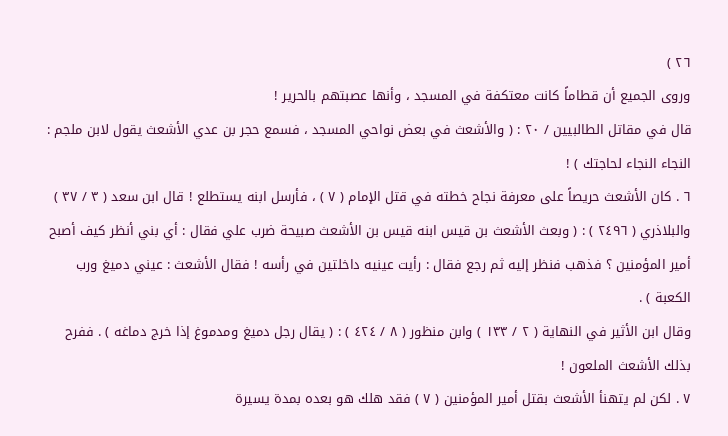٢٦ )
وروى الجميع أن قطاماً كانت معتكفة في المسجد ، وأنها عصبتهم بالحرير !
قال في مقاتل الطالبيين / ٢٠ : ( والأشعث في بعض نواحي المسجد ، فسمع حجر بن عدي الأشعث يقول لابن ملجم : النجاء النجاء لحاجتك ) !
٦ . كان الأشعث حريصاً على معرفة نجاح خطته في قتل الإمام ( ٧ ) ، فأرسل ابنه يستطلع ! قال ابن سعد ( ٣ / ٣٧ ) والبلاذري ( ٢٤٩٦ ) : ( وبعث الأشعث بن قيس ابنه قيس بن الأشعث صبيحة ضرب علي فقال : أي بني أنظر كيف أصبح أمير المؤمنين ؟ فذهب فنظر إليه ثم رجع فقال : رأيت عينيه داخلتين في رأسه ! فقال الأشعث : عيني دميغ ورب الكعبة ) .
وقال ابن الأثير في النهاية ( ٢ / ١٣٣ ) وابن منظور ( ٨ / ٤٢٤ ) : ( يقال رجل دميغ ومدموغ إذا خرج دماغه ) . ففرح بذلك الأشعث الملعون !
٧ . لكن لم يتهنأ الأشعث بقتل أمير المؤمنين ( ٧ ) فقد هلك هو بعده بمدة يسيرة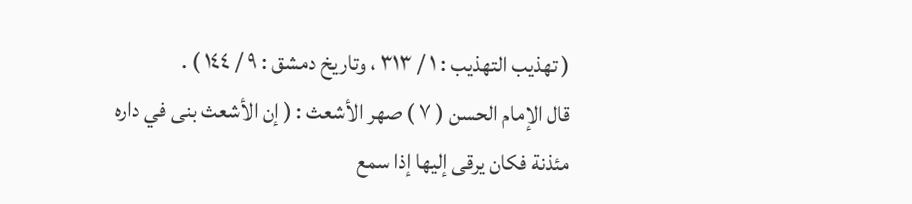( تهذيب التهذيب : ١ / ٣١٣ ، وتاريخ دمشق : ٩ / ١٤٤ ) .
قال الإمام الحسن ( ٧ ) صهر الأشعث : ( إن الأشعث بنى في داره مئذنة فكان يرقى إليها إذا سمع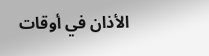الأذان في أوقات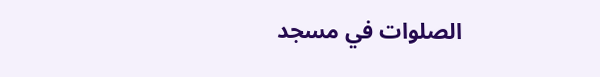الصلوات في مسجد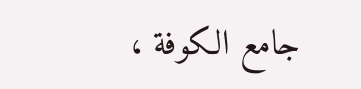جامع الكوفة ،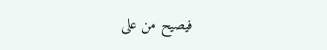فيصيح من على